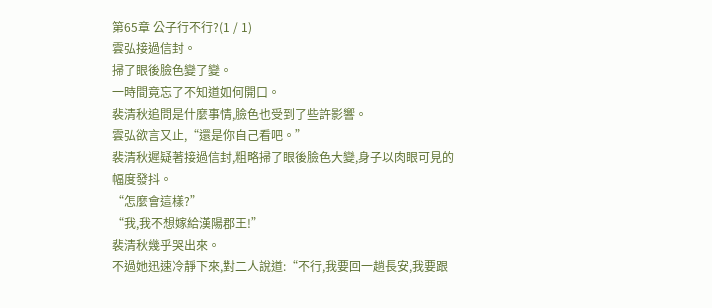第65章 公子行不行?(1 / 1)
雲弘接過信封。
掃了眼後臉色變了變。
一時間竟忘了不知道如何開口。
裴清秋追問是什麼事情,臉色也受到了些許影響。
雲弘欲言又止,“還是你自己看吧。”
裴清秋遲疑著接過信封,粗略掃了眼後臉色大變,身子以肉眼可見的幅度發抖。
“怎麼會這樣?”
“我,我不想嫁給漢陽郡王!”
裴清秋幾乎哭出來。
不過她迅速冷靜下來,對二人說道:“不行,我要回一趟長安,我要跟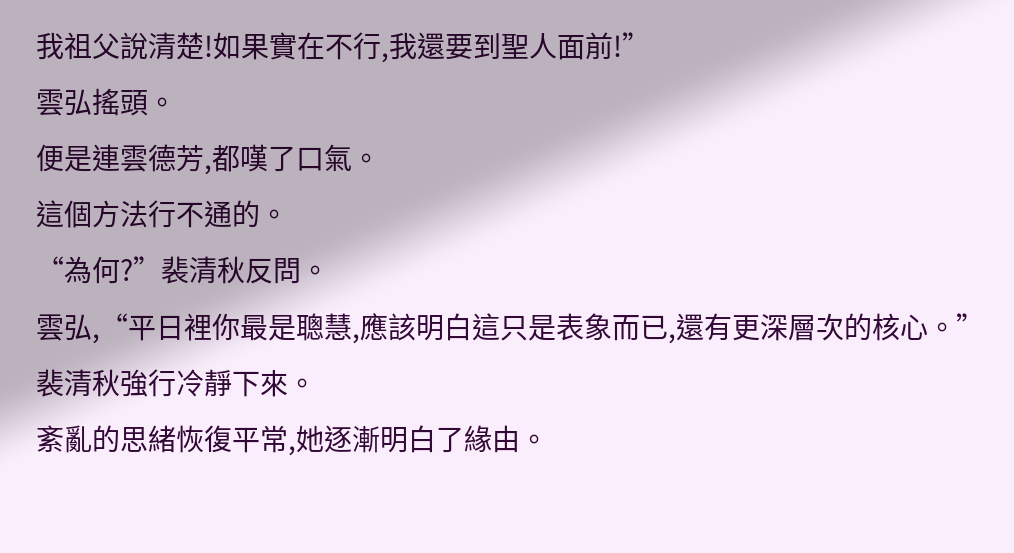我祖父說清楚!如果實在不行,我還要到聖人面前!”
雲弘搖頭。
便是連雲德芳,都嘆了口氣。
這個方法行不通的。
“為何?”裴清秋反問。
雲弘,“平日裡你最是聰慧,應該明白這只是表象而已,還有更深層次的核心。”
裴清秋強行冷靜下來。
紊亂的思緒恢復平常,她逐漸明白了緣由。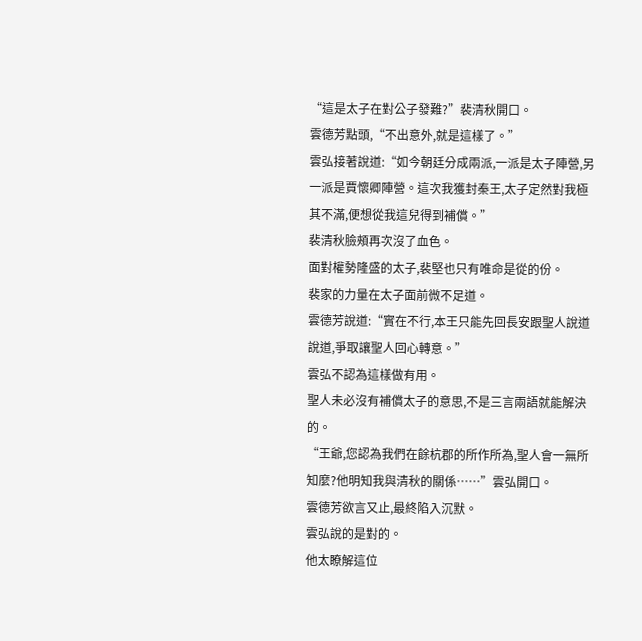“這是太子在對公子發難?”裴清秋開口。
雲德芳點頭,“不出意外,就是這樣了。”
雲弘接著說道:“如今朝廷分成兩派,一派是太子陣營,另一派是賈懷卿陣營。這次我獲封秦王,太子定然對我極其不滿,便想從我這兒得到補償。”
裴清秋臉頰再次沒了血色。
面對權勢隆盛的太子,裴堅也只有唯命是從的份。
裴家的力量在太子面前微不足道。
雲德芳說道:“實在不行,本王只能先回長安跟聖人說道說道,爭取讓聖人回心轉意。”
雲弘不認為這樣做有用。
聖人未必沒有補償太子的意思,不是三言兩語就能解決的。
“王爺,您認為我們在餘杭郡的所作所為,聖人會一無所知麼?他明知我與清秋的關係……”雲弘開口。
雲德芳欲言又止,最終陷入沉默。
雲弘說的是對的。
他太瞭解這位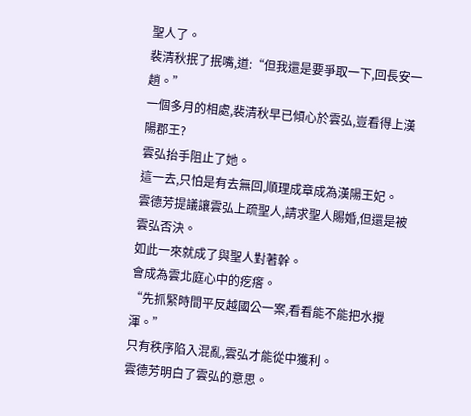聖人了。
裴清秋抿了抿嘴,道:“但我還是要爭取一下,回長安一趟。”
一個多月的相處,裴清秋早已傾心於雲弘,豈看得上漢陽郡王?
雲弘抬手阻止了她。
這一去,只怕是有去無回,順理成章成為漢陽王妃。
雲德芳提議讓雲弘上疏聖人,請求聖人賜婚,但還是被雲弘否決。
如此一來就成了與聖人對著幹。
會成為雲北庭心中的疙瘩。
“先抓緊時間平反越國公一案,看看能不能把水攪渾。”
只有秩序陷入混亂,雲弘才能從中獲利。
雲德芳明白了雲弘的意思。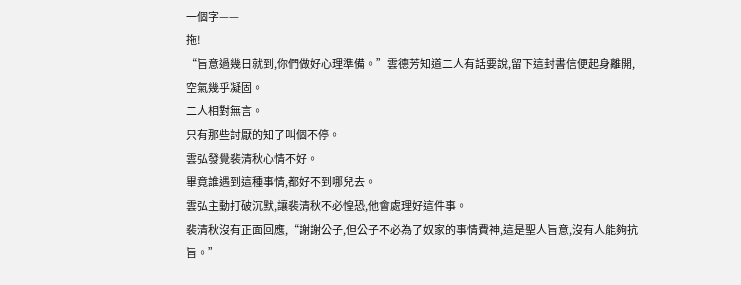一個字——
拖!
“旨意過幾日就到,你們做好心理準備。”雲德芳知道二人有話要說,留下這封書信便起身離開,空氣幾乎凝固。
二人相對無言。
只有那些討厭的知了叫個不停。
雲弘發覺裴清秋心情不好。
畢竟誰遇到這種事情,都好不到哪兒去。
雲弘主動打破沉默,讓裴清秋不必惶恐,他會處理好這件事。
裴清秋沒有正面回應,“謝謝公子,但公子不必為了奴家的事情費神,這是聖人旨意,沒有人能夠抗旨。”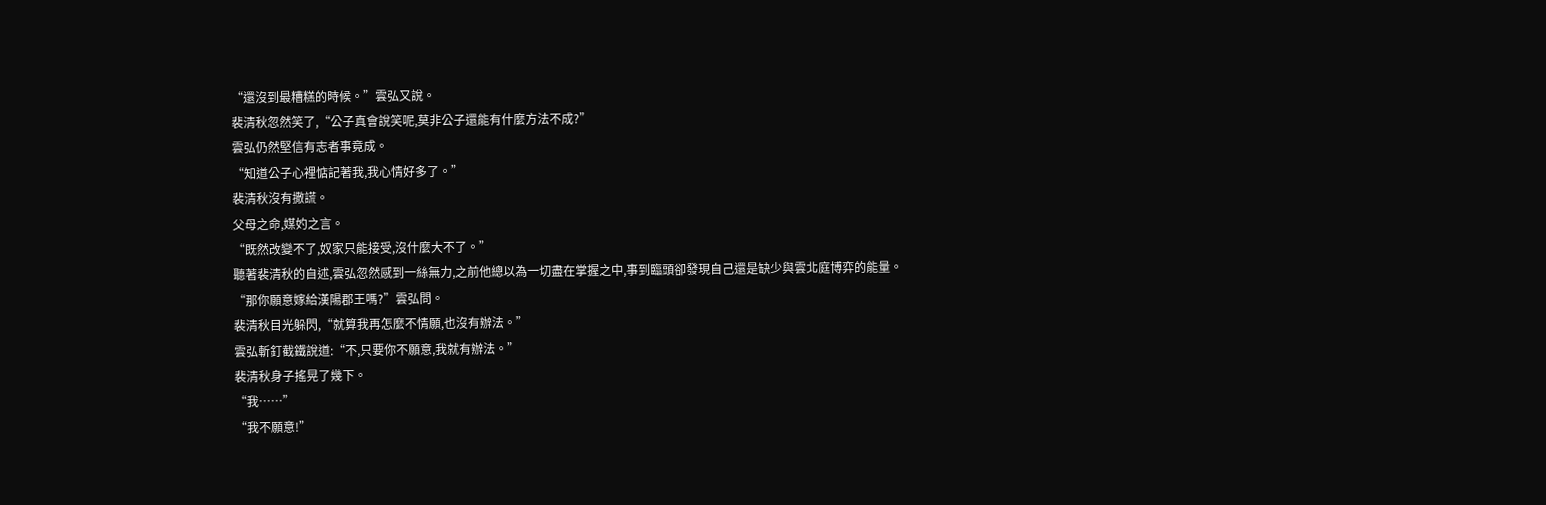“還沒到最糟糕的時候。”雲弘又說。
裴清秋忽然笑了,“公子真會說笑呢,莫非公子還能有什麼方法不成?”
雲弘仍然堅信有志者事竟成。
“知道公子心裡惦記著我,我心情好多了。”
裴清秋沒有撒謊。
父母之命,媒妁之言。
“既然改變不了,奴家只能接受,沒什麼大不了。”
聽著裴清秋的自述,雲弘忽然感到一絲無力,之前他總以為一切盡在掌握之中,事到臨頭卻發現自己還是缺少與雲北庭博弈的能量。
“那你願意嫁給漢陽郡王嗎?”雲弘問。
裴清秋目光躲閃,“就算我再怎麼不情願,也沒有辦法。”
雲弘斬釘截鐵說道:“不,只要你不願意,我就有辦法。”
裴清秋身子搖晃了幾下。
“我……”
“我不願意!”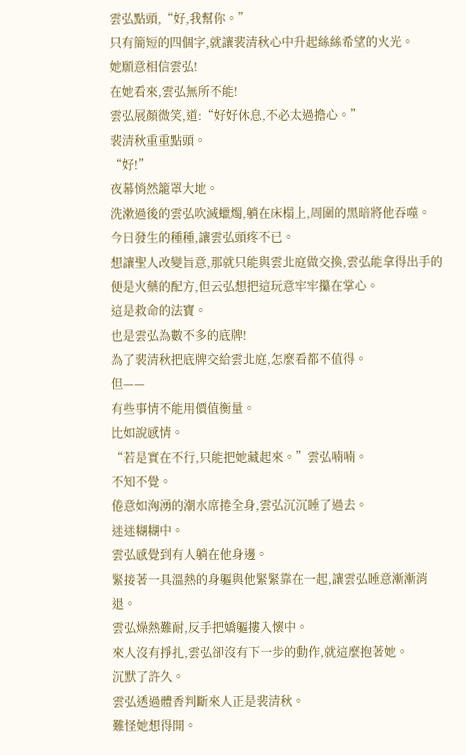雲弘點頭,“好,我幫你。”
只有簡短的四個字,就讓裴清秋心中升起絲絲希望的火光。
她願意相信雲弘!
在她看來,雲弘無所不能!
雲弘展顏微笑,道:“好好休息,不必太過擔心。”
裴清秋重重點頭。
“好!”
夜幕悄然籠罩大地。
洗漱過後的雲弘吹滅蠟燭,躺在床榻上,周圍的黑暗將他吞噬。
今日發生的種種,讓雲弘頭疼不已。
想讓聖人改變旨意,那就只能與雲北庭做交換,雲弘能拿得出手的便是火藥的配方,但云弘想把這玩意牢牢攥在掌心。
這是救命的法寶。
也是雲弘為數不多的底牌!
為了裴清秋把底牌交給雲北庭,怎麼看都不值得。
但——
有些事情不能用價值衡量。
比如說感情。
“若是實在不行,只能把她藏起來。”雲弘喃喃。
不知不覺。
倦意如洶湧的潮水席捲全身,雲弘沉沉睡了過去。
迷迷糊糊中。
雲弘感覺到有人躺在他身邊。
緊接著一具溫熱的身軀與他緊緊靠在一起,讓雲弘睡意漸漸消退。
雲弘燥熱難耐,反手把嬌軀摟入懷中。
來人沒有掙扎,雲弘卻沒有下一步的動作,就這麼抱著她。
沉默了許久。
雲弘透過體香判斷來人正是裴清秋。
難怪她想得開。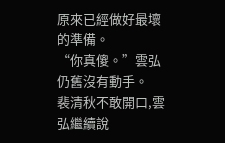原來已經做好最壞的準備。
“你真傻。”雲弘仍舊沒有動手。
裴清秋不敢開口,雲弘繼續說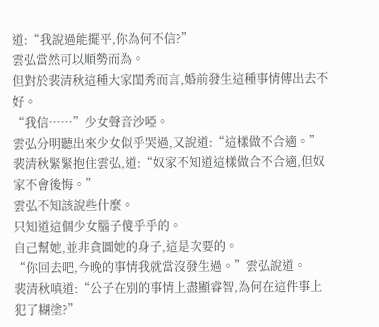道:“我說過能擺平,你為何不信?”
雲弘當然可以順勢而為。
但對於裴清秋這種大家閨秀而言,婚前發生這種事情傳出去不好。
“我信……”少女聲音沙啞。
雲弘分明聽出來少女似乎哭過,又說道:“這樣做不合適。”
裴清秋緊緊抱住雲弘,道:“奴家不知道這樣做合不合適,但奴家不會後悔。”
雲弘不知該說些什麼。
只知道這個少女腦子傻乎乎的。
自己幫她,並非貪圖她的身子,這是次要的。
“你回去吧,今晚的事情我就當沒發生過。”雲弘說道。
裴清秋嗔道:“公子在別的事情上盡顯睿智,為何在這件事上犯了糊塗?”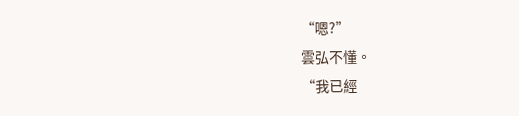“嗯?”
雲弘不懂。
“我已經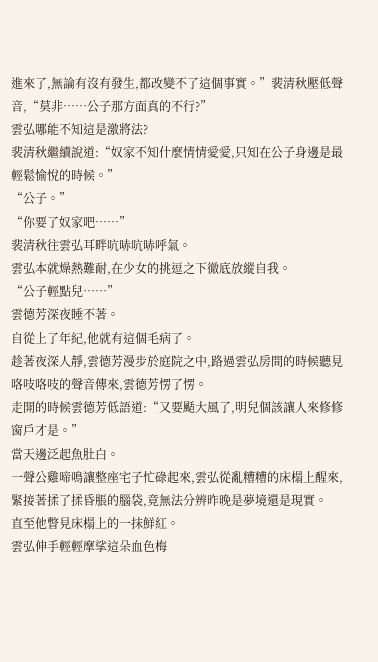進來了,無論有沒有發生,都改變不了這個事實。”裴清秋壓低聲音,“莫非……公子那方面真的不行?”
雲弘哪能不知這是激將法?
裴清秋繼續說道:“奴家不知什麼情情愛愛,只知在公子身邊是最輕鬆愉悅的時候。”
“公子。”
“你要了奴家吧……”
裴清秋往雲弘耳畔吭哧吭哧呼氣。
雲弘本就燥熱難耐,在少女的挑逗之下徹底放縱自我。
“公子輕點兒……”
雲德芳深夜睡不著。
自從上了年紀,他就有這個毛病了。
趁著夜深人靜,雲德芳漫步於庭院之中,路過雲弘房間的時候聽見咯吱咯吱的聲音傳來,雲德芳愣了愣。
走開的時候雲德芳低語道:“又要颳大風了,明兒個該讓人來修修窗戶才是。”
當天邊泛起魚肚白。
一聲公雞啼鳴讓整座宅子忙碌起來,雲弘從亂糟糟的床榻上醒來,緊接著揉了揉昏脹的腦袋,竟無法分辨昨晚是夢境還是現實。
直至他瞥見床榻上的一抹鮮紅。
雲弘伸手輕輕摩挲這朵血色梅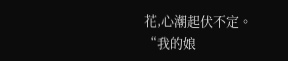花,心潮起伏不定。
“我的娘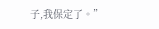子,我保定了。”